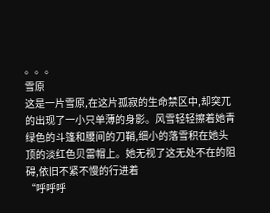。。。
雪原
这是一片雪原,在这片孤寂的生命禁区中,却突兀的出现了一小只单薄的身影。风雪轻轻擦着她青绿色的斗篷和腰间的刀鞘,细小的落雪积在她头顶的淡红色贝雷帽上。她无视了这无处不在的阻碍,依旧不紧不慢的行进着
“呼呼呼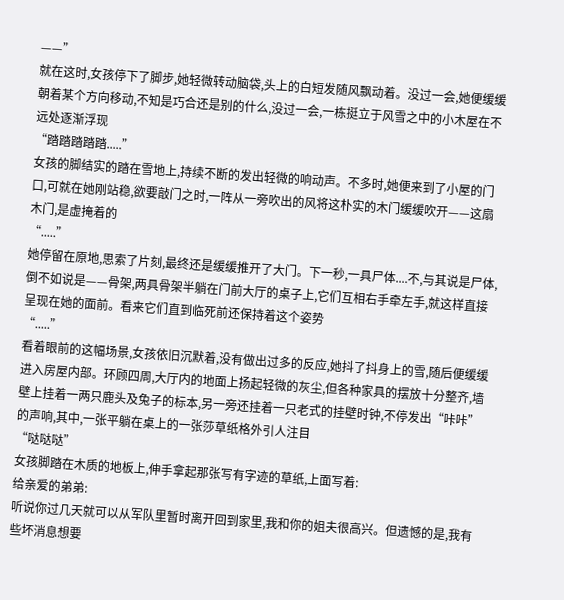——”
就在这时,女孩停下了脚步,她轻微转动脑袋,头上的白短发随风飘动着。没过一会,她便缓缓朝着某个方向移动,不知是巧合还是别的什么,没过一会,一栋挺立于风雪之中的小木屋在不远处逐渐浮现
“踏踏踏踏踏.....”
女孩的脚结实的踏在雪地上,持续不断的发出轻微的响动声。不多时,她便来到了小屋的门口,可就在她刚站稳,欲要敲门之时,一阵从一旁吹出的风将这朴实的木门缓缓吹开——这扇木门,是虚掩着的
“.....”
她停留在原地,思索了片刻,最终还是缓缓推开了大门。下一秒,一具尸体....不,与其说是尸体,倒不如说是——骨架,两具骨架半躺在门前大厅的桌子上,它们互相右手牵左手,就这样直接呈现在她的面前。看来它们直到临死前还保持着这个姿势
“.....”
看着眼前的这幅场景,女孩依旧沉默着,没有做出过多的反应,她抖了抖身上的雪,随后便缓缓进入房屋内部。环顾四周,大厅内的地面上扬起轻微的灰尘,但各种家具的摆放十分整齐,墙壁上挂着一两只鹿头及兔子的标本,另一旁还挂着一只老式的挂壁时钟,不停发出“咔咔”的声响,其中,一张平躺在桌上的一张莎草纸格外引人注目
“哒哒哒”
女孩脚踏在木质的地板上,伸手拿起那张写有字迹的草纸,上面写着:
给亲爱的弟弟:
听说你过几天就可以从军队里暂时离开回到家里,我和你的姐夫很高兴。但遗憾的是,我有些坏消息想要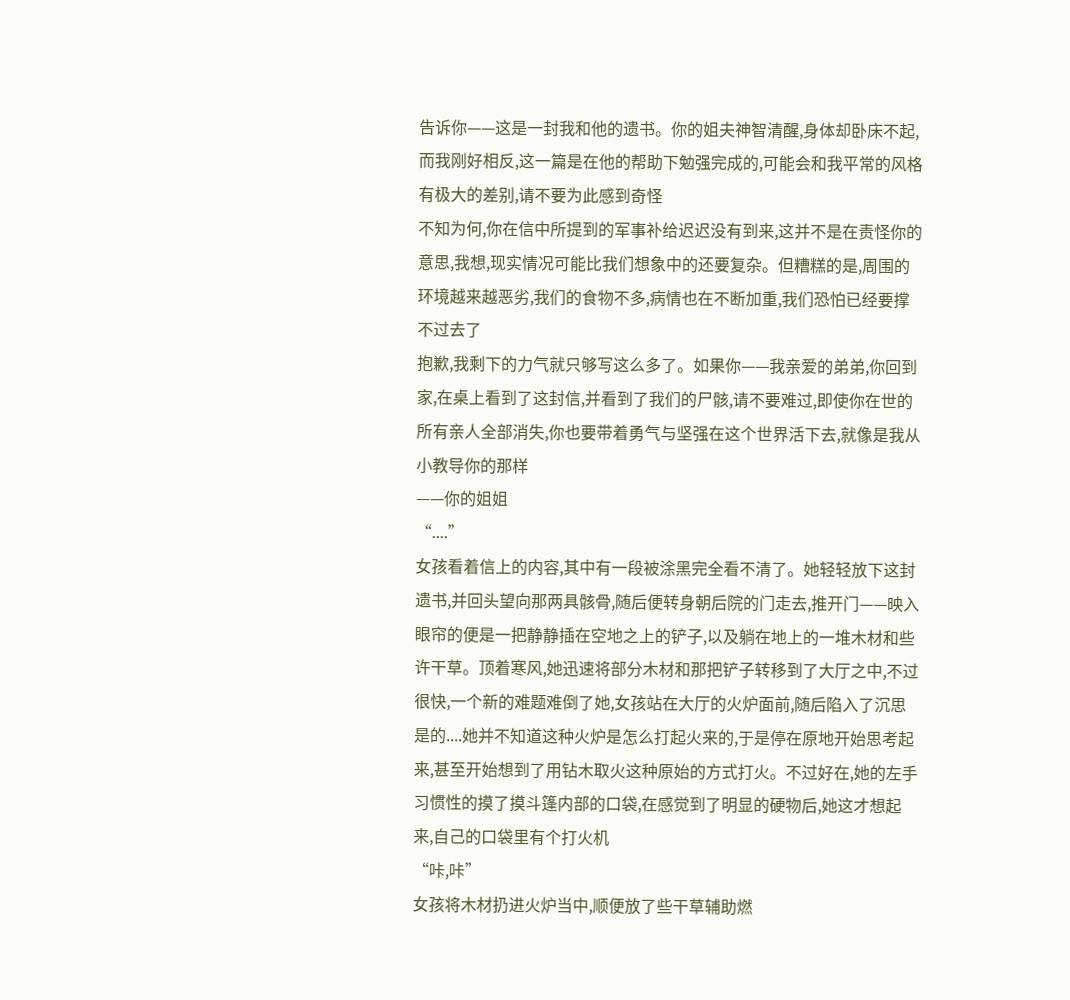告诉你——这是一封我和他的遗书。你的姐夫神智清醒,身体却卧床不起,而我刚好相反,这一篇是在他的帮助下勉强完成的,可能会和我平常的风格有极大的差别,请不要为此感到奇怪
不知为何,你在信中所提到的军事补给迟迟没有到来,这并不是在责怪你的意思,我想,现实情况可能比我们想象中的还要复杂。但糟糕的是,周围的环境越来越恶劣,我们的食物不多,病情也在不断加重,我们恐怕已经要撑不过去了
抱歉,我剩下的力气就只够写这么多了。如果你——我亲爱的弟弟,你回到家,在桌上看到了这封信,并看到了我们的尸骸,请不要难过,即使你在世的所有亲人全部消失,你也要带着勇气与坚强在这个世界活下去,就像是我从小教导你的那样
——你的姐姐
“....”
女孩看着信上的内容,其中有一段被涂黑完全看不清了。她轻轻放下这封遗书,并回头望向那两具骸骨,随后便转身朝后院的门走去,推开门——映入眼帘的便是一把静静插在空地之上的铲子,以及躺在地上的一堆木材和些许干草。顶着寒风,她迅速将部分木材和那把铲子转移到了大厅之中,不过很快,一个新的难题难倒了她,女孩站在大厅的火炉面前,随后陷入了沉思
是的....她并不知道这种火炉是怎么打起火来的,于是停在原地开始思考起来,甚至开始想到了用钻木取火这种原始的方式打火。不过好在,她的左手习惯性的摸了摸斗篷内部的口袋,在感觉到了明显的硬物后,她这才想起来,自己的口袋里有个打火机
“咔,咔”
女孩将木材扔进火炉当中,顺便放了些干草辅助燃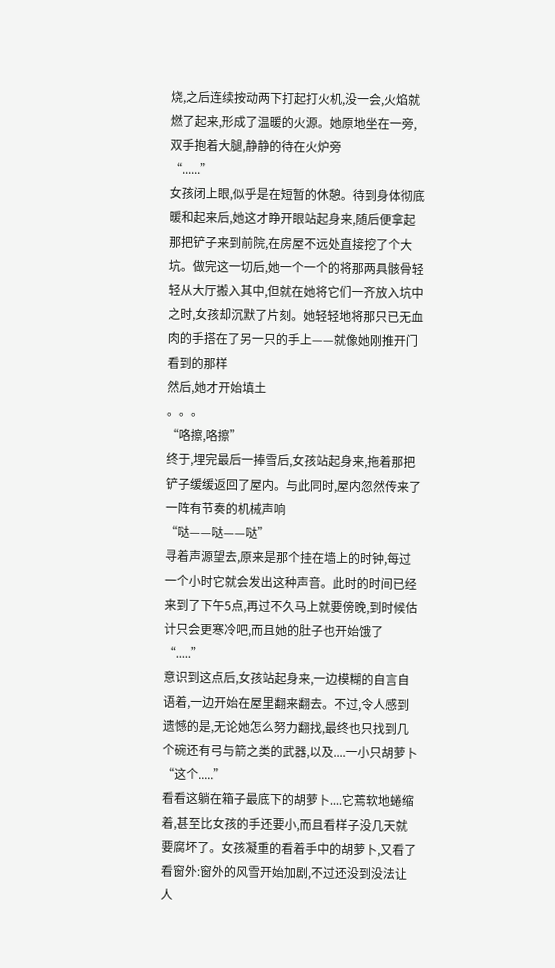烧,之后连续按动两下打起打火机,没一会,火焰就燃了起来,形成了温暖的火源。她原地坐在一旁,双手抱着大腿,静静的待在火炉旁
“......”
女孩闭上眼,似乎是在短暂的休憩。待到身体彻底暖和起来后,她这才睁开眼站起身来,随后便拿起那把铲子来到前院,在房屋不远处直接挖了个大坑。做完这一切后,她一个一个的将那两具骸骨轻轻从大厅搬入其中,但就在她将它们一齐放入坑中之时,女孩却沉默了片刻。她轻轻地将那只已无血肉的手搭在了另一只的手上——就像她刚推开门看到的那样
然后,她才开始填土
。。。
“咯擦,咯擦”
终于,埋完最后一捧雪后,女孩站起身来,拖着那把铲子缓缓返回了屋内。与此同时,屋内忽然传来了一阵有节奏的机械声响
“哒——哒——哒”
寻着声源望去,原来是那个挂在墙上的时钟,每过一个小时它就会发出这种声音。此时的时间已经来到了下午5点,再过不久马上就要傍晚,到时候估计只会更寒冷吧,而且她的肚子也开始饿了
“.....”
意识到这点后,女孩站起身来,一边模糊的自言自语着,一边开始在屋里翻来翻去。不过,令人感到遗憾的是,无论她怎么努力翻找,最终也只找到几个碗还有弓与箭之类的武器,以及....一小只胡萝卜
“这个.....”
看看这躺在箱子最底下的胡萝卜....它蔫软地蜷缩着,甚至比女孩的手还要小,而且看样子没几天就要腐坏了。女孩凝重的看着手中的胡萝卜,又看了看窗外:窗外的风雪开始加剧,不过还没到没法让人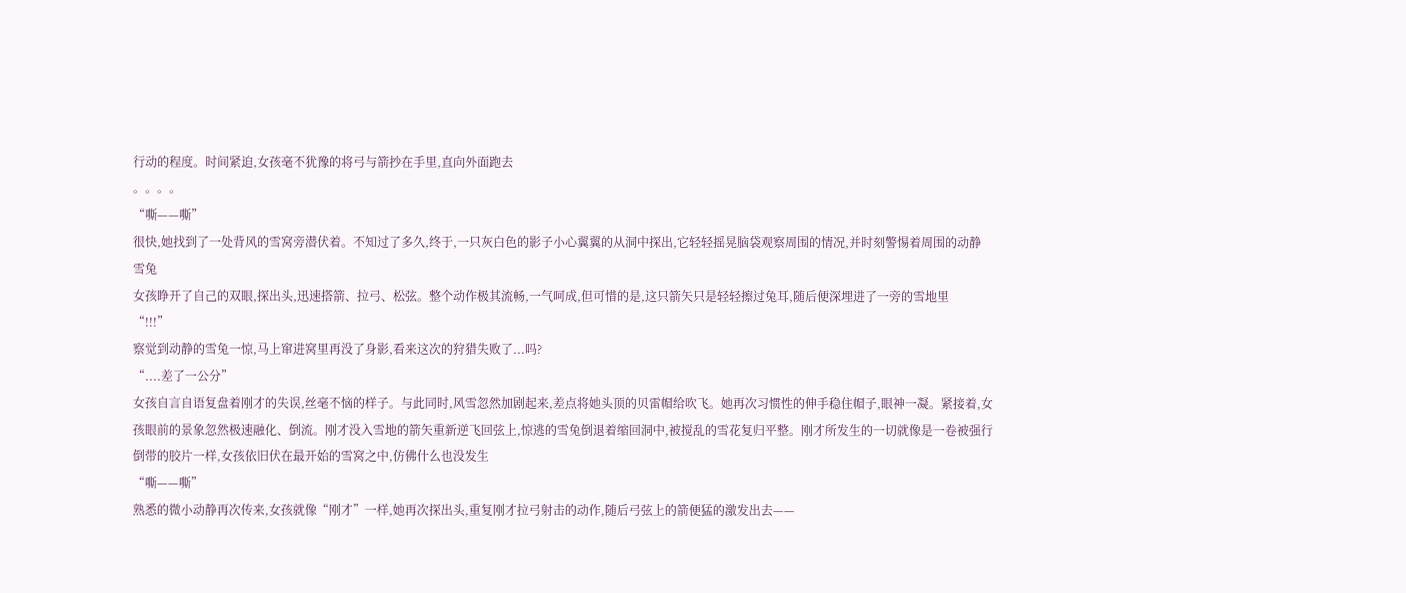行动的程度。时间紧迫,女孩毫不犹豫的将弓与箭抄在手里,直向外面跑去
。。。。
“嘶——嘶”
很快,她找到了一处背风的雪窝旁潜伏着。不知过了多久,终于,一只灰白色的影子小心翼翼的从洞中探出,它轻轻摇晃脑袋观察周围的情况,并时刻警惕着周围的动静
雪兔
女孩睁开了自己的双眼,探出头,迅速搭箭、拉弓、松弦。整个动作极其流畅,一气呵成,但可惜的是,这只箭矢只是轻轻擦过兔耳,随后便深埋进了一旁的雪地里
“!!!”
察觉到动静的雪兔一惊,马上窜进窝里再没了身影,看来这次的狩猎失败了...吗?
“....差了一公分”
女孩自言自语复盘着刚才的失误,丝毫不恼的样子。与此同时,风雪忽然加剧起来,差点将她头顶的贝雷帽给吹飞。她再次习惯性的伸手稳住帽子,眼神一凝。紧接着,女孩眼前的景象忽然极速融化、倒流。刚才没入雪地的箭矢重新逆飞回弦上,惊逃的雪兔倒退着缩回洞中,被搅乱的雪花复归平整。刚才所发生的一切就像是一卷被强行倒带的胶片一样,女孩依旧伏在最开始的雪窝之中,仿佛什么也没发生
“嘶——嘶”
熟悉的微小动静再次传来,女孩就像“刚才”一样,她再次探出头,重复刚才拉弓射击的动作,随后弓弦上的箭便猛的激发出去——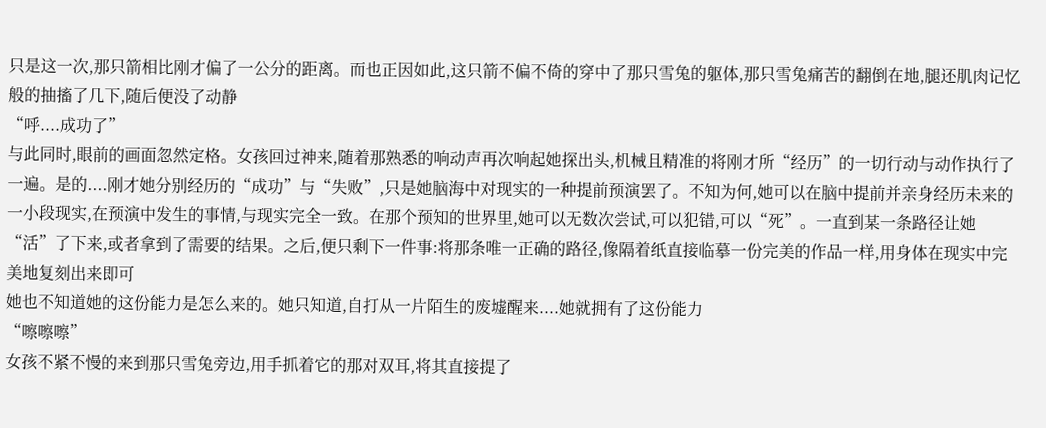只是这一次,那只箭相比刚才偏了一公分的距离。而也正因如此,这只箭不偏不倚的穿中了那只雪兔的躯体,那只雪兔痛苦的翻倒在地,腿还肌肉记忆般的抽搐了几下,随后便没了动静
“呼....成功了”
与此同时,眼前的画面忽然定格。女孩回过神来,随着那熟悉的响动声再次响起她探出头,机械且精准的将刚才所“经历”的一切行动与动作执行了一遍。是的....刚才她分别经历的“成功”与“失败”,只是她脑海中对现实的一种提前预演罢了。不知为何,她可以在脑中提前并亲身经历未来的一小段现实,在预演中发生的事情,与现实完全一致。在那个预知的世界里,她可以无数次尝试,可以犯错,可以“死”。一直到某一条路径让她“活”了下来,或者拿到了需要的结果。之后,便只剩下一件事:将那条唯一正确的路径,像隔着纸直接临摹一份完美的作品一样,用身体在现实中完美地复刻出来即可
她也不知道她的这份能力是怎么来的。她只知道,自打从一片陌生的废墟醒来....她就拥有了这份能力
“嚓嚓嚓”
女孩不紧不慢的来到那只雪兔旁边,用手抓着它的那对双耳,将其直接提了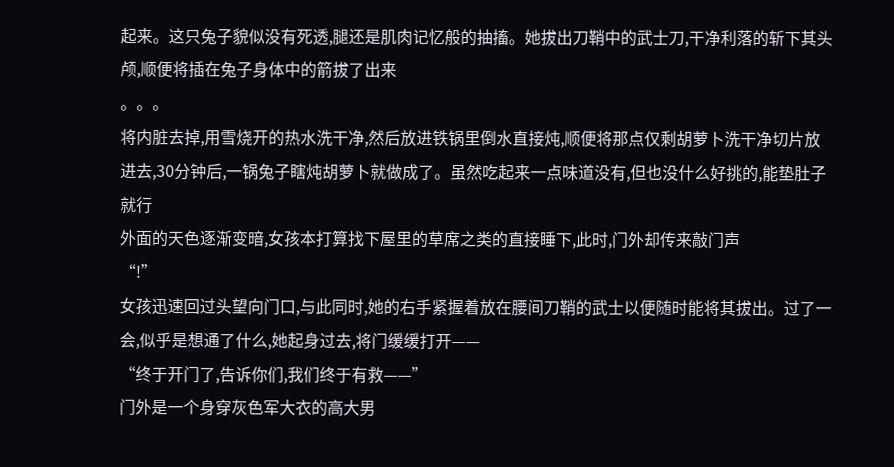起来。这只兔子貌似没有死透,腿还是肌肉记忆般的抽搐。她拔出刀鞘中的武士刀,干净利落的斩下其头颅,顺便将插在兔子身体中的箭拔了出来
。。。
将内脏去掉,用雪烧开的热水洗干净,然后放进铁锅里倒水直接炖,顺便将那点仅剩胡萝卜洗干净切片放进去,30分钟后,一锅兔子瞎炖胡萝卜就做成了。虽然吃起来一点味道没有,但也没什么好挑的,能垫肚子就行
外面的天色逐渐变暗,女孩本打算找下屋里的草席之类的直接睡下,此时,门外却传来敲门声
“!”
女孩迅速回过头望向门口,与此同时,她的右手紧握着放在腰间刀鞘的武士以便随时能将其拔出。过了一会,似乎是想通了什么,她起身过去,将门缓缓打开——
“终于开门了,告诉你们,我们终于有救——”
门外是一个身穿灰色军大衣的高大男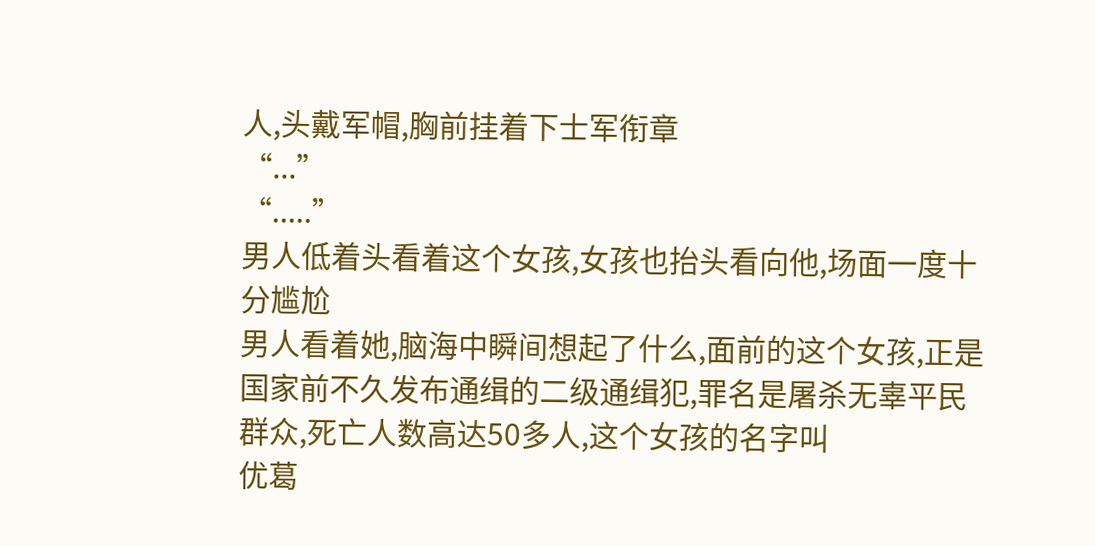人,头戴军帽,胸前挂着下士军衔章
“...”
“.....”
男人低着头看着这个女孩,女孩也抬头看向他,场面一度十分尴尬
男人看着她,脑海中瞬间想起了什么,面前的这个女孩,正是国家前不久发布通缉的二级通缉犯,罪名是屠杀无辜平民群众,死亡人数高达50多人,这个女孩的名字叫
优葛